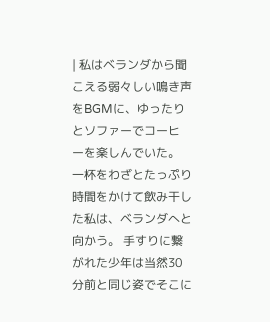| 私はベランダから聞こえる弱々しい鳴き声をBGMに、ゆったりとソファーでコーヒ ーを楽しんでいた。 一杯をわざとたっぷり時間をかけて飲み干した私は、ベランダへと向かう。 手すりに繋がれた少年は当然30分前と同じ姿でそこに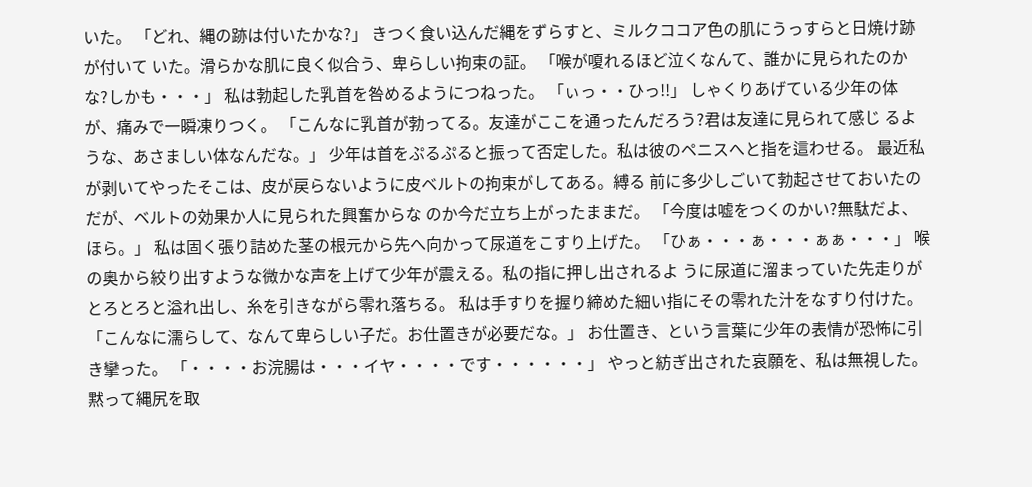いた。 「どれ、縄の跡は付いたかな?」 きつく食い込んだ縄をずらすと、ミルクココア色の肌にうっすらと日焼け跡が付いて いた。滑らかな肌に良く似合う、卑らしい拘束の証。 「喉が嗄れるほど泣くなんて、誰かに見られたのかな?しかも・・・」 私は勃起した乳首を咎めるようにつねった。 「ぃっ・・ひっ!!」 しゃくりあげている少年の体が、痛みで一瞬凍りつく。 「こんなに乳首が勃ってる。友達がここを通ったんだろう?君は友達に見られて感じ るような、あさましい体なんだな。」 少年は首をぷるぷると振って否定した。私は彼のペニスへと指を這わせる。 最近私が剥いてやったそこは、皮が戻らないように皮ベルトの拘束がしてある。縛る 前に多少しごいて勃起させておいたのだが、ベルトの効果か人に見られた興奮からな のか今だ立ち上がったままだ。 「今度は嘘をつくのかい?無駄だよ、ほら。」 私は固く張り詰めた茎の根元から先へ向かって尿道をこすり上げた。 「ひぁ・・・ぁ・・・ぁぁ・・・」 喉の奥から絞り出すような微かな声を上げて少年が震える。私の指に押し出されるよ うに尿道に溜まっていた先走りがとろとろと溢れ出し、糸を引きながら零れ落ちる。 私は手すりを握り締めた細い指にその零れた汁をなすり付けた。 「こんなに濡らして、なんて卑らしい子だ。お仕置きが必要だな。」 お仕置き、という言葉に少年の表情が恐怖に引き攣った。 「・・・・お浣腸は・・・イヤ・・・・です・・・・・・」 やっと紡ぎ出された哀願を、私は無視した。 黙って縄尻を取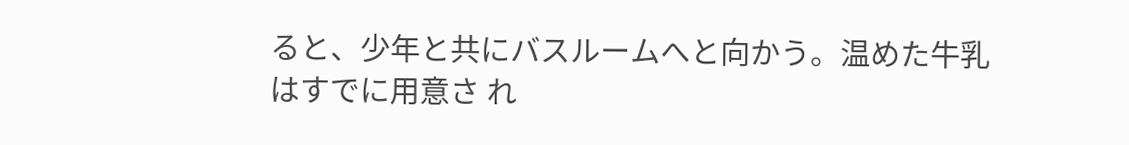ると、少年と共にバスルームへと向かう。温めた牛乳はすでに用意さ れ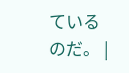ているのだ。 |